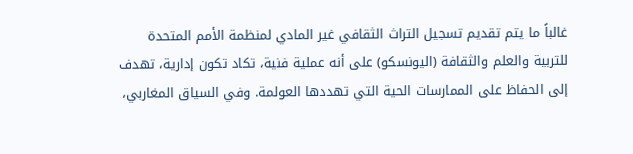غالباً ما يتم تقديم تسجيل التراث الثقافي غير المادي لمنظمة الأمم المتحدة للتربية والعلم والثقافة (اليونسكو) على أنه عملية فنية، تكاد تكون إدارية، تهدف إلى الحفاظ على الممارسات الحية التي تهددها العولمة. وفي السياق المغاربي،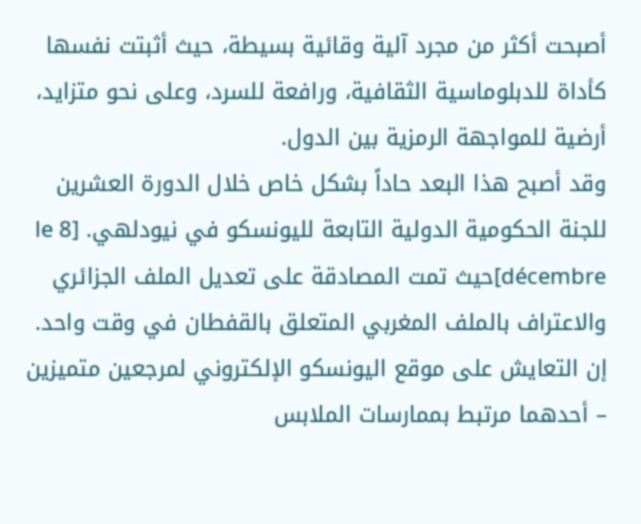أصبحت أكثر من مجرد آلية وقائية بسيطة، حيث أثبتت نفسها كأداة للدبلوماسية الثقافية، ورافعة للسرد، وعلى نحو متزايد، أرضية للمواجهة الرمزية بين الدول.
وقد أصبح هذا البعد حاداً بشكل خاص خلال الدورة العشرين للجنة الحكومية الدولية التابعة لليونسكو في نيودلهي. [le 8 décembre]حيث تمت المصادقة على تعديل الملف الجزائري والاعتراف بالملف المغربي المتعلق بالقفطان في وقت واحد.
إن التعايش على موقع اليونسكو الإلكتروني لمرجعين متميزين – أحدهما مرتبط بممارسات الملابس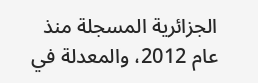الجزائرية المسجلة منذ عام 2012، والمعدلة في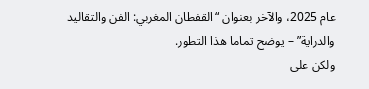عام 2025، والآخر بعنوان “القفطان المغربي: الفن والتقاليد والدراية” – يوضح تماما هذا التطور.
ولكن على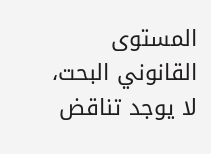المستوى القانوني البحت، لا يوجد تناقض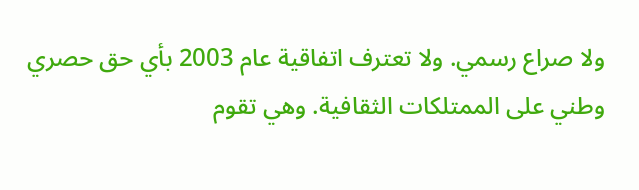ولا صراع رسمي. ولا تعترف اتفاقية عام 2003 بأي حق حصري وطني على الممتلكات الثقافية. وهي تقوم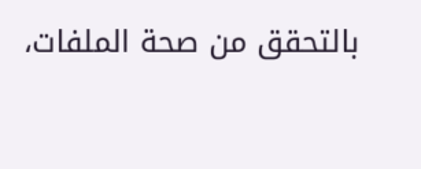بالتحقق من صحة الملفات،